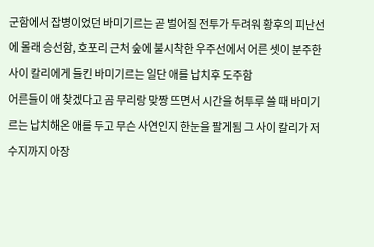군함에서 잡병이었던 바미기르는 곧 벌어질 전투가 두려워 황후의 피난선에 몰래 승선함, 호포리 근처 숲에 불시착한 우주선에서 어른 셋이 분주한 사이 칼리에게 들킨 바미기르는 일단 애를 납치후 도주함
어른들이 애 찾겠다고 곰 무리랑 맞짱 뜨면서 시간을 허투루 쓸 때 바미기르는 납치해온 애를 두고 무슨 사연인지 한눈을 팔게됨 그 사이 칼리가 저수지까지 아장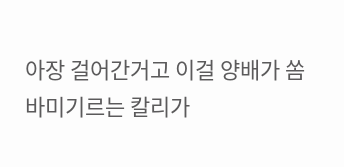아장 걸어간거고 이걸 양배가 쏨
바미기르는 칼리가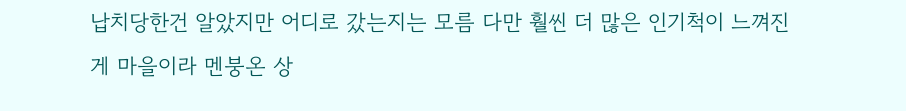납치당한건 알았지만 어디로 갔는지는 모름 다만 훨씬 더 많은 인기척이 느껴진 게 마을이라 멘붕온 상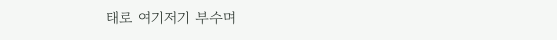태로 여기저기 부수며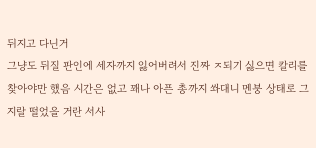뒤지고 다닌거
그냥도 뒤질 판인에 세자까지 잃어버려서 진짜 ㅈ되기 싫으면 칼리를 찾아야만 했음 시간은 없고 꽤나 아픈 총까지 쏴대니 멘붕 상태로 그지랄 떨었을 거란 서사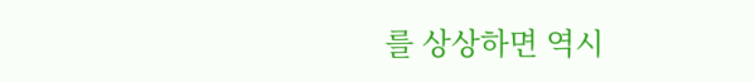를 상상하면 역시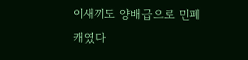이새끼도 양배급으로 민폐캐였다